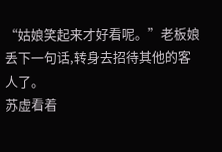“姑娘笑起来才好看呢。”老板娘丢下一句话,转身去招待其他的客人了。
苏虚看着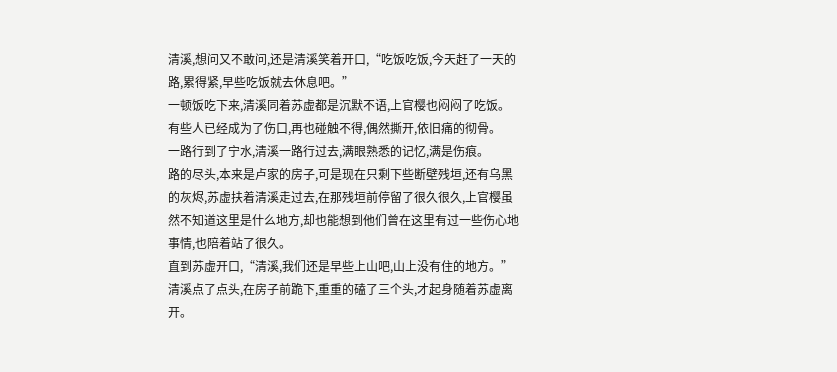清溪,想问又不敢问,还是清溪笑着开口,“吃饭吃饭,今天赶了一天的路,累得紧,早些吃饭就去休息吧。”
一顿饭吃下来,清溪同着苏虚都是沉默不语,上官樱也闷闷了吃饭。
有些人已经成为了伤口,再也碰触不得,偶然撕开,依旧痛的彻骨。
一路行到了宁水,清溪一路行过去,满眼熟悉的记忆,满是伤痕。
路的尽头,本来是卢家的房子,可是现在只剩下些断壁残垣,还有乌黑的灰烬,苏虚扶着清溪走过去,在那残垣前停留了很久很久,上官樱虽然不知道这里是什么地方,却也能想到他们曾在这里有过一些伤心地事情,也陪着站了很久。
直到苏虚开口,“清溪,我们还是早些上山吧,山上没有住的地方。”
清溪点了点头,在房子前跪下,重重的磕了三个头,才起身随着苏虚离开。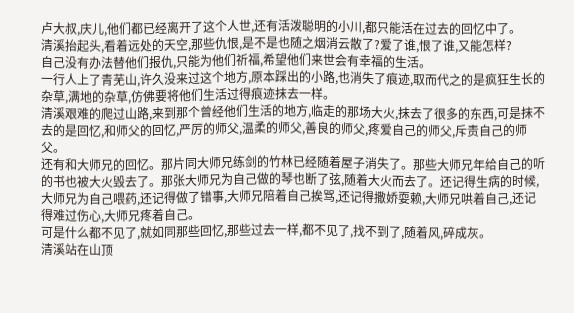卢大叔,庆儿,他们都已经离开了这个人世,还有活泼聪明的小川,都只能活在过去的回忆中了。
清溪抬起头,看着远处的天空,那些仇恨,是不是也随之烟消云散了?爱了谁,恨了谁,又能怎样?
自己没有办法替他们报仇,只能为他们祈福,希望他们来世会有幸福的生活。
一行人上了青芜山,许久没来过这个地方,原本踩出的小路,也消失了痕迹,取而代之的是疯狂生长的杂草,满地的杂草,仿佛要将他们生活过得痕迹抹去一样。
清溪艰难的爬过山路,来到那个曾经他们生活的地方,临走的那场大火,抹去了很多的东西,可是抹不去的是回忆,和师父的回忆,严厉的师父,温柔的师父,善良的师父,疼爱自己的师父,斥责自己的师父。
还有和大师兄的回忆。那片同大师兄练剑的竹林已经随着屋子消失了。那些大师兄年给自己的听的书也被大火毁去了。那张大师兄为自己做的琴也断了弦,随着大火而去了。还记得生病的时候,大师兄为自己喂药,还记得做了错事,大师兄陪着自己挨骂,还记得撒娇耍赖,大师兄哄着自己,还记得难过伤心,大师兄疼着自己。
可是什么都不见了,就如同那些回忆,那些过去一样,都不见了,找不到了,随着风,碎成灰。
清溪站在山顶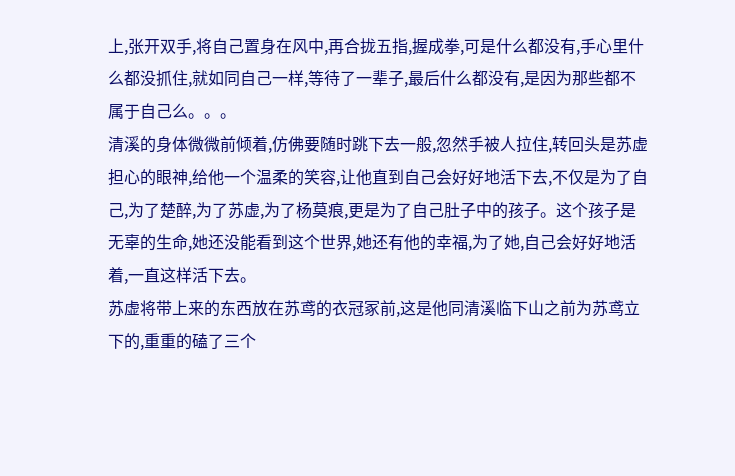上,张开双手,将自己置身在风中,再合拢五指,握成拳,可是什么都没有,手心里什么都没抓住,就如同自己一样,等待了一辈子,最后什么都没有,是因为那些都不属于自己么。。。
清溪的身体微微前倾着,仿佛要随时跳下去一般,忽然手被人拉住,转回头是苏虚担心的眼神,给他一个温柔的笑容,让他直到自己会好好地活下去,不仅是为了自己,为了楚醉,为了苏虚,为了杨莫痕,更是为了自己肚子中的孩子。这个孩子是无辜的生命,她还没能看到这个世界,她还有他的幸福,为了她,自己会好好地活着,一直这样活下去。
苏虚将带上来的东西放在苏鸢的衣冠冢前,这是他同清溪临下山之前为苏鸢立下的,重重的磕了三个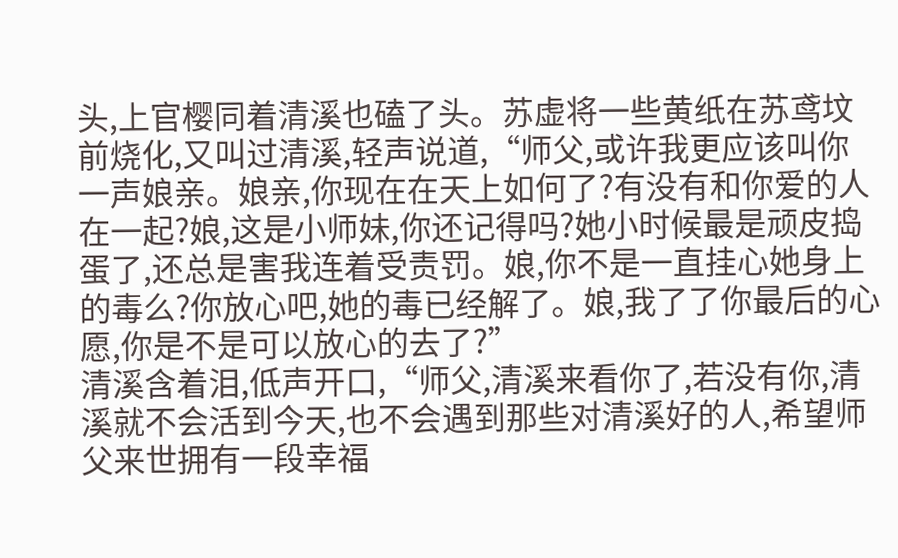头,上官樱同着清溪也磕了头。苏虚将一些黄纸在苏鸢坟前烧化,又叫过清溪,轻声说道,“师父,或许我更应该叫你一声娘亲。娘亲,你现在在天上如何了?有没有和你爱的人在一起?娘,这是小师妹,你还记得吗?她小时候最是顽皮捣蛋了,还总是害我连着受责罚。娘,你不是一直挂心她身上的毒么?你放心吧,她的毒已经解了。娘,我了了你最后的心愿,你是不是可以放心的去了?”
清溪含着泪,低声开口,“师父,清溪来看你了,若没有你,清溪就不会活到今天,也不会遇到那些对清溪好的人,希望师父来世拥有一段幸福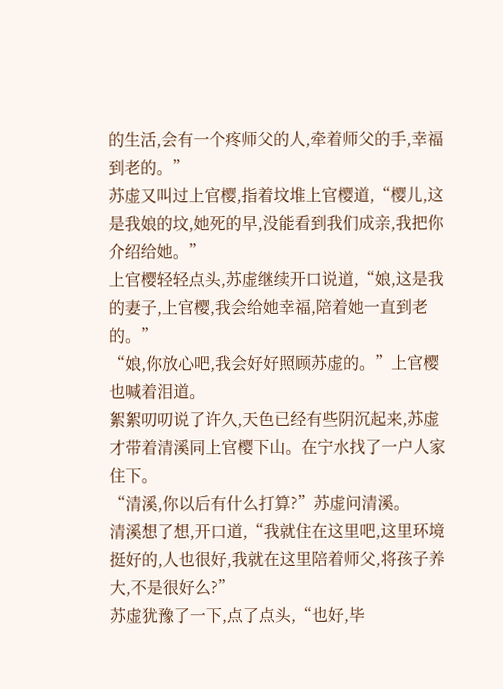的生活,会有一个疼师父的人,牵着师父的手,幸福到老的。”
苏虚又叫过上官樱,指着坟堆上官樱道,“樱儿,这是我娘的坟,她死的早,没能看到我们成亲,我把你介绍给她。”
上官樱轻轻点头,苏虚继续开口说道,“娘,这是我的妻子,上官樱,我会给她幸福,陪着她一直到老的。”
“娘,你放心吧,我会好好照顾苏虚的。”上官樱也喊着泪道。
絮絮叨叨说了许久,天色已经有些阴沉起来,苏虚才带着清溪同上官樱下山。在宁水找了一户人家住下。
“清溪,你以后有什么打算?”苏虚问清溪。
清溪想了想,开口道,“我就住在这里吧,这里环境挺好的,人也很好,我就在这里陪着师父,将孩子养大,不是很好么?”
苏虚犹豫了一下,点了点头,“也好,毕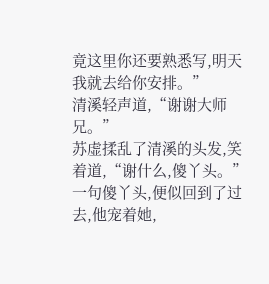竟这里你还要熟悉写,明天我就去给你安排。”
清溪轻声道,“谢谢大师兄。”
苏虚揉乱了清溪的头发,笑着道,“谢什么,傻丫头。”
一句傻丫头,便似回到了过去,他宠着她,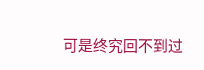可是终究回不到过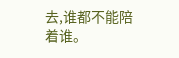去,谁都不能陪着谁。